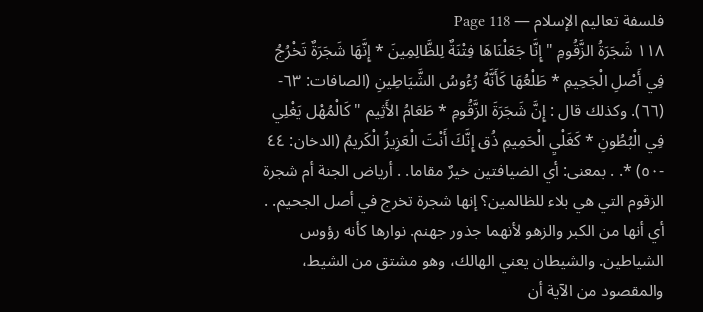فلسفة تعاليم الإسلام — Page 118
۱۱۸ شَجَرَةُ الزَّقُومِ " إِنَّا جَعَلْنَاهَا فِتْنَةٌ لِلظَّالِمِينَ * إِنَّهَا شَجَرَةٌ تَخْرُجُ فِي أَصْلِ الْجَحِيمِ * طَلْعُهَا كَأَنَّهُ رُءُوسُ الشَّيَاطِينِ (الصافات: ٦٣- (٦٦). وكذلك قال : إِنَّ شَجَرَةَ الزَّقُومِ * طَعَامُ الأَثِيم " كَالْمُهْل يَغْلِي فِي الْبُطُونِ * كَغَلْيِ الْحَمِيمِ ذُق إِنَّكَ أَنْتَ الْعَزِيزُ الْكَريمُ (الدخان: ٤٤ -٥٠) *. . بمعنى: أي الضيافتين خيرٌ مقاما. . أرياض الجنة أم شجرة الزقوم التي هي بلاء للظالمين؟ إنها شجرة تخرج في أصل الجحيم. . أي أنها من الكبر والزهو لأنهما جذور جهنم. نوارها كأنه رؤوس الشياطين. والشيطان يعني الهالك، وهو مشتق من الشيط، والمقصود من الآية أن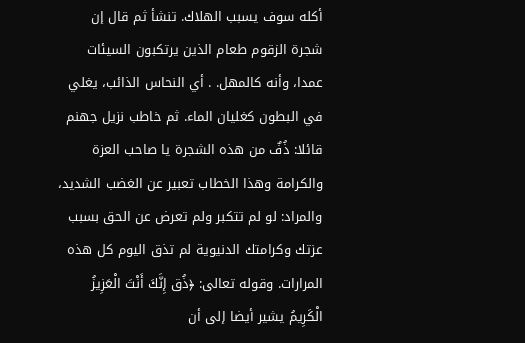أكله سوف يسبب الهلاك. تنشأ ثم قال إن شجرة الزقوم طعام الذين يرتكبون السيئات عمدا، وأنه كالمهل. . أي النحاس الذائب، يغلي في البطون كغليان الماء. ثم خاطب نزيل جهنم قائلا: ذُفٌ من هذه الشجرة يا صاحب العزة والكرامة وهذا الخطاب تعبير عن الغضب الشديد، والمراد: لو لم تتكبر ولم تعرض عن الحق بسبب عزتك وكرامتك الدنيوية لم تذق اليوم كل هذه المرارات. وقوله تعالى: ﴿ذُق إِنَّكَ أَنْتَ الْعَزِيزُ الْكَرِيمُ يشير أيضا إلى أن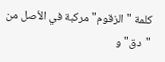كلمة "الزقوم" مركبة في الأصل من "دق" و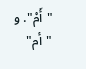"أَمْ". و "أم"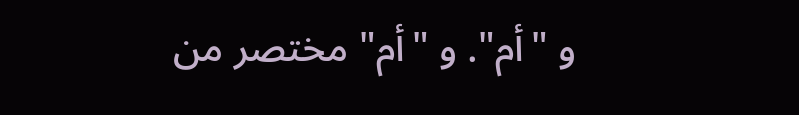و "أم". و "أم" مختصر من